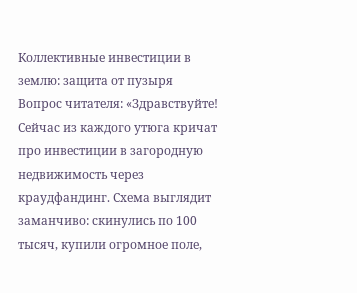Коллективные инвестиции в землю: защита от пузыря
Вопрос читателя: «Здравствуйте! Сейчас из каждого утюга кричат про инвестиции в загородную недвижимость через краудфандинг. Схема выглядит заманчиво: скинулись по 100 тысяч, купили огромное поле,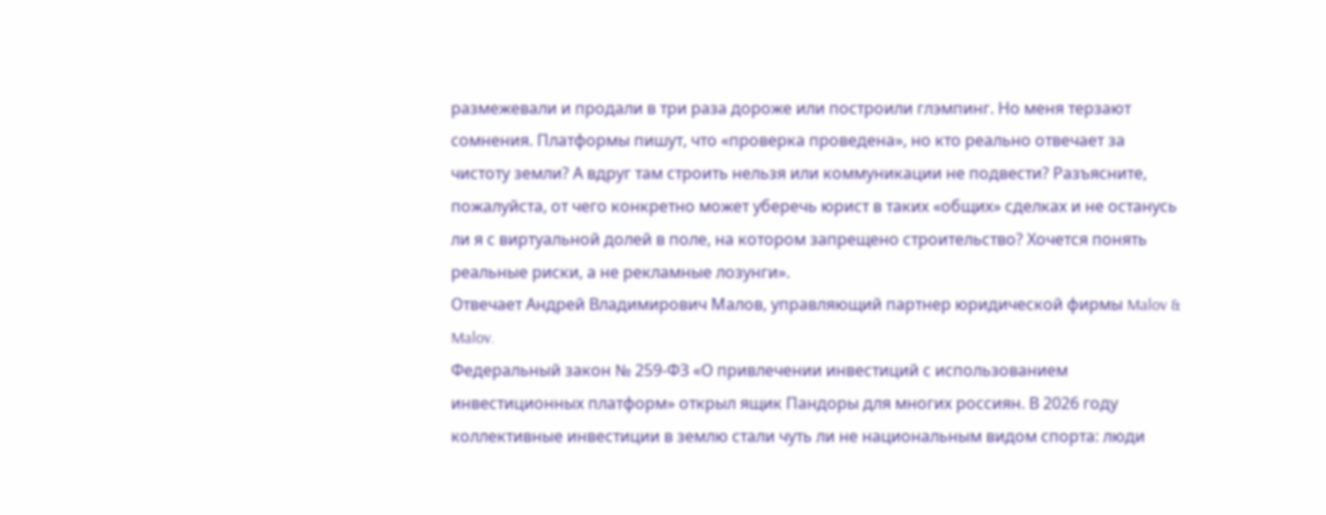размежевали и продали в три раза дороже или построили глэмпинг. Но меня терзают сомнения. Платформы пишут, что «проверка проведена», но кто реально отвечает за чистоту земли? А вдруг там строить нельзя или коммуникации не подвести? Разъясните, пожалуйста, от чего конкретно может уберечь юрист в таких «общих» сделках и не останусь ли я с виртуальной долей в поле, на котором запрещено строительство? Хочется понять реальные риски, а не рекламные лозунги».
Отвечает Андрей Владимирович Малов, управляющий партнер юридической фирмы Malov & Malov.
Федеральный закон № 259-ФЗ «О привлечении инвестиций с использованием инвестиционных платформ» открыл ящик Пандоры для многих россиян. В 2026 году коллективные инвестиции в землю стали чуть ли не национальным видом спорта: люди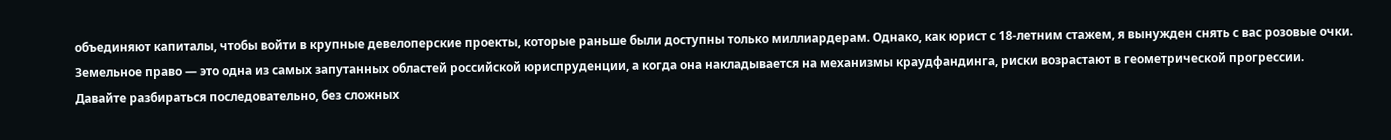объединяют капиталы, чтобы войти в крупные девелоперские проекты, которые раньше были доступны только миллиардерам. Однако, как юрист с 18-летним стажем, я вынужден снять с вас розовые очки. Земельное право — это одна из самых запутанных областей российской юриспруденции, а когда она накладывается на механизмы краудфандинга, риски возрастают в геометрической прогрессии.
Давайте разбираться последовательно, без сложных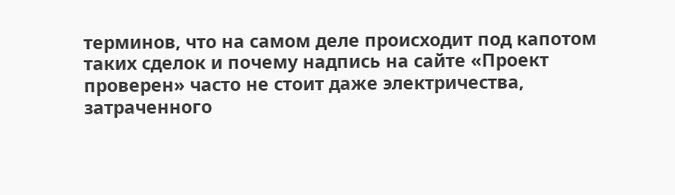терминов, что на самом деле происходит под капотом таких сделок и почему надпись на сайте «Проект проверен» часто не стоит даже электричества, затраченного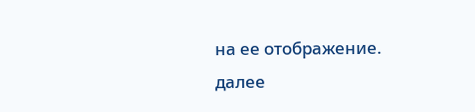на ее отображение.
далее